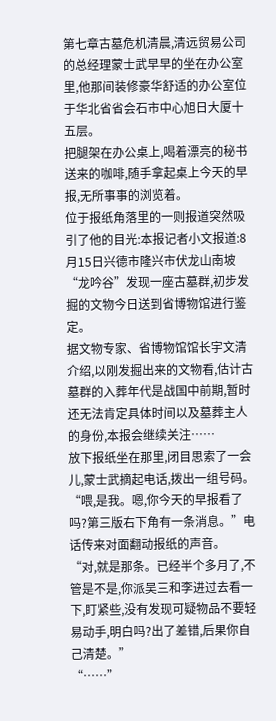第七章古墓危机清晨,清远贸易公司的总经理蒙士武早早的坐在办公室里,他那间装修豪华舒适的办公室位于华北省省会石市中心旭日大厦十五层。
把腿架在办公桌上,喝着漂亮的秘书送来的咖啡,随手拿起桌上今天的早报,无所事事的浏览着。
位于报纸角落里的一则报道突然吸引了他的目光:本报记者小文报道:8月15日兴德市隆兴市伏龙山南坡“龙吟谷”发现一座古墓群,初步发掘的文物今日送到省博物馆进行鉴定。
据文物专家、省博物馆馆长宇文清介绍,以刚发掘出来的文物看,估计古墓群的入葬年代是战国中前期,暂时还无法肯定具体时间以及墓葬主人的身份,本报会继续关注……
放下报纸坐在那里,闭目思索了一会儿,蒙士武摘起电话,拨出一组号码。
“喂,是我。嗯,你今天的早报看了吗?第三版右下角有一条消息。”电话传来对面翻动报纸的声音。
“对,就是那条。已经半个多月了,不管是不是,你派吴三和李进过去看一下,盯紧些,没有发现可疑物品不要轻易动手,明白吗?出了差错,后果你自己清楚。”
“……”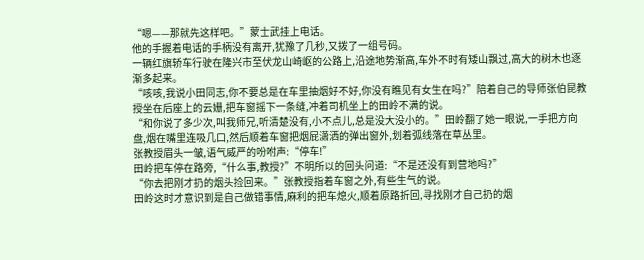“嗯——那就先这样吧。”蒙士武挂上电话。
他的手握着电话的手柄没有离开,犹豫了几秒,又拨了一组号码。
一辆红旗轿车行驶在隆兴市至伏龙山崎岖的公路上,沿途地势渐高,车外不时有矮山飘过,高大的树木也逐渐多起来。
“咳咳,我说小田同志,你不要总是在车里抽烟好不好,你没有瞧见有女生在吗?”陪着自己的导师张伯昆教授坐在后座上的云姗,把车窗摇下一条缝,冲着司机坐上的田岭不满的说。
“和你说了多少次,叫我师兄,听清楚没有,小不点儿,总是没大没小的。”田岭翻了她一眼说,一手把方向盘,烟在嘴里连吸几口,然后顺着车窗把烟屁潇洒的弹出窗外,划着弧线落在草丛里。
张教授眉头一皱,语气威严的吩咐声:“停车!”
田岭把车停在路旁,“什么事,教授?”不明所以的回头问道:“不是还没有到营地吗?”
“你去把刚才扔的烟头捡回来。”张教授指着车窗之外,有些生气的说。
田岭这时才意识到是自己做错事情,麻利的把车熄火,顺着原路折回,寻找刚才自己扔的烟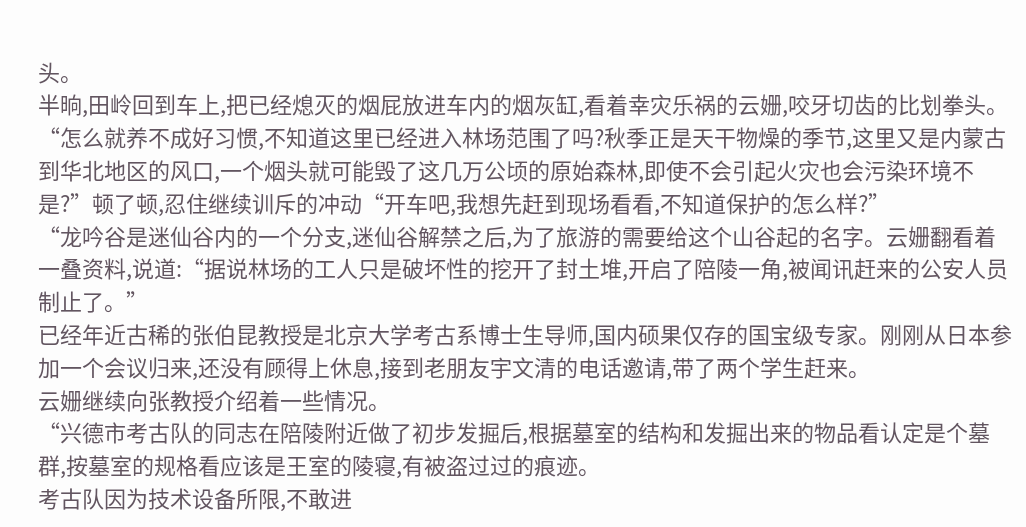头。
半晌,田岭回到车上,把已经熄灭的烟屁放进车内的烟灰缸,看着幸灾乐祸的云姗,咬牙切齿的比划拳头。
“怎么就养不成好习惯,不知道这里已经进入林场范围了吗?秋季正是天干物燥的季节,这里又是内蒙古到华北地区的风口,一个烟头就可能毁了这几万公顷的原始森林,即使不会引起火灾也会污染环境不是?”顿了顿,忍住继续训斥的冲动“开车吧,我想先赶到现场看看,不知道保护的怎么样?”
“龙吟谷是迷仙谷内的一个分支,迷仙谷解禁之后,为了旅游的需要给这个山谷起的名字。云姗翻看着一叠资料,说道:“据说林场的工人只是破坏性的挖开了封土堆,开启了陪陵一角,被闻讯赶来的公安人员制止了。”
已经年近古稀的张伯昆教授是北京大学考古系博士生导师,国内硕果仅存的国宝级专家。刚刚从日本参加一个会议归来,还没有顾得上休息,接到老朋友宇文清的电话邀请,带了两个学生赶来。
云姗继续向张教授介绍着一些情况。
“兴德市考古队的同志在陪陵附近做了初步发掘后,根据墓室的结构和发掘出来的物品看认定是个墓群,按墓室的规格看应该是王室的陵寝,有被盗过过的痕迹。
考古队因为技术设备所限,不敢进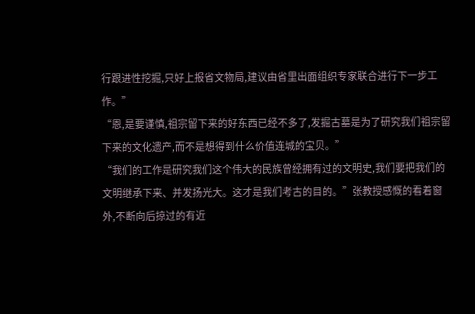行跟进性挖掘,只好上报省文物局,建议由省里出面组织专家联合进行下一步工作。”
“恩,是要谨慎,祖宗留下来的好东西已经不多了,发掘古墓是为了研究我们祖宗留下来的文化遗产,而不是想得到什么价值连城的宝贝。”
“我们的工作是研究我们这个伟大的民族曾经拥有过的文明史,我们要把我们的文明继承下来、并发扬光大。这才是我们考古的目的。”张教授感慨的看着窗外,不断向后掠过的有近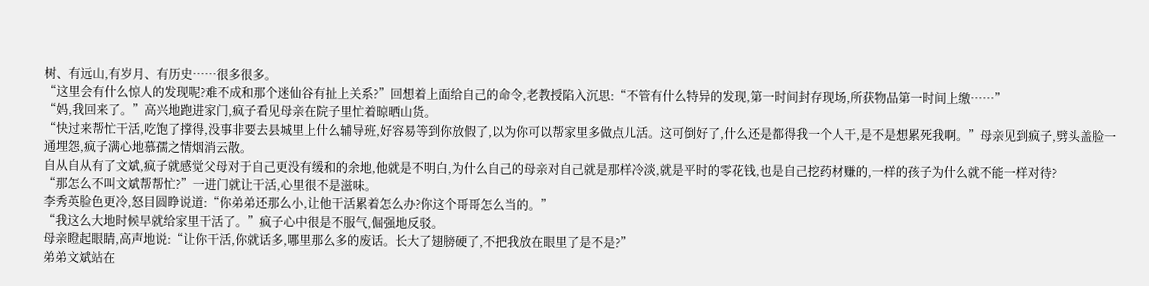树、有远山,有岁月、有历史……很多很多。
“这里会有什么惊人的发现呢?难不成和那个迷仙谷有扯上关系?”回想着上面给自己的命令,老教授陷入沉思:“不管有什么特异的发现,第一时间封存现场,所获物品第一时间上缴……”
“妈,我回来了。”高兴地跑进家门,疯子看见母亲在院子里忙着晾晒山货。
“快过来帮忙干活,吃饱了撑得,没事非要去县城里上什么辅导班,好容易等到你放假了,以为你可以帮家里多做点儿活。这可倒好了,什么还是都得我一个人干,是不是想累死我啊。”母亲见到疯子,劈头盖脸一通埋怨,疯子满心地慕孺之情烟消云散。
自从自从有了文斌,疯子就感觉父母对于自己更没有缓和的余地,他就是不明白,为什么自己的母亲对自己就是那样冷淡,就是平时的零花钱,也是自己挖药材赚的,一样的孩子为什么就不能一样对待?
“那怎么不叫文斌帮帮忙?”一进门就让干活,心里很不是滋味。
李秀英脸色更冷,怒目圆睁说道:“你弟弟还那么小,让他干活累着怎么办?你这个哥哥怎么当的。”
“我这么大地时候早就给家里干活了。”疯子心中很是不服气,倔强地反驳。
母亲瞪起眼睛,高声地说:“让你干活,你就话多,哪里那么多的废话。长大了翅膀硬了,不把我放在眼里了是不是?”
弟弟文斌站在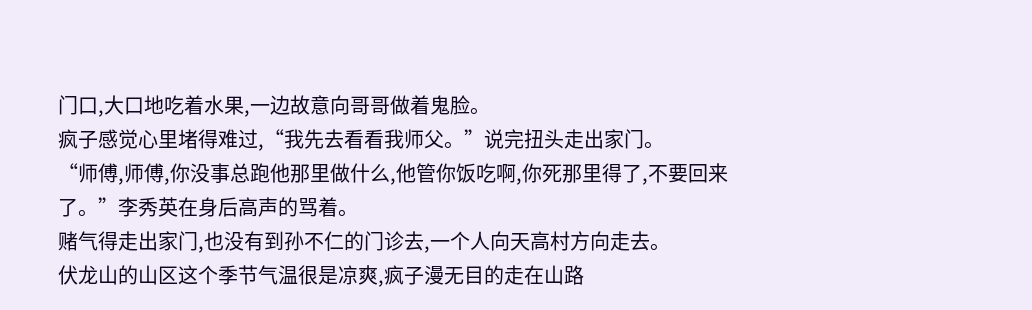门口,大口地吃着水果,一边故意向哥哥做着鬼脸。
疯子感觉心里堵得难过,“我先去看看我师父。”说完扭头走出家门。
“师傅,师傅,你没事总跑他那里做什么,他管你饭吃啊,你死那里得了,不要回来了。”李秀英在身后高声的骂着。
赌气得走出家门,也没有到孙不仁的门诊去,一个人向天高村方向走去。
伏龙山的山区这个季节气温很是凉爽,疯子漫无目的走在山路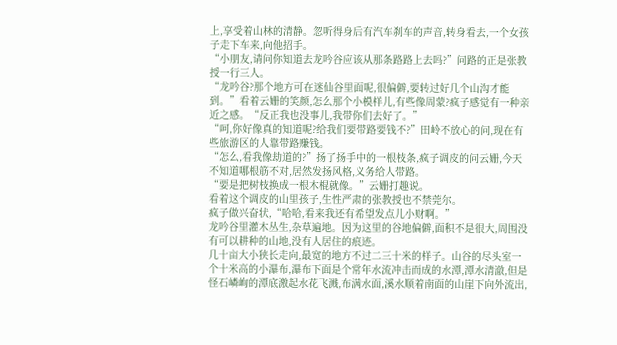上,享受着山林的清静。忽听得身后有汽车刹车的声音,转身看去,一个女孩子走下车来,向他招手。
“小朋友,请问你知道去龙吟谷应该从那条路路上去吗?”问路的正是张教授一行三人。
“龙吟谷?那个地方可在迷仙谷里面呢,很偏僻,要转过好几个山沟才能到。”看着云姗的笑颜,怎么那个小模样儿,有些像周蒙?疯子感觉有一种亲近之感。“反正我也没事儿,我带你们去好了。”
“呵,你好像真的知道呢?给我们要带路要钱不?”田岭不放心的问,现在有些旅游区的人靠带路赚钱。
“怎么,看我像劫道的?”扬了扬手中的一根枝条,疯子调皮的问云姗,今天不知道哪根筋不对,居然发扬风格,义务给人带路。
“要是把树枝换成一根木棍就像。”云姗打趣说。
看着这个调皮的山里孩子,生性严肃的张教授也不禁莞尔。
疯子做兴奋状,“哈哈,看来我还有希望发点儿小财啊。”
龙吟谷里灌木丛生,杂草遍地。因为这里的谷地偏僻,面积不是很大,周围没有可以耕种的山地,没有人居住的痕迹。
几十亩大小狭长走向,最宽的地方不过二三十米的样子。山谷的尽头室一个十米高的小瀑布,瀑布下面是个常年水流冲击而成的水潭,潭水清澈,但是怪石嶙峋的潭底激起水花飞溅,布满水面,溪水顺着南面的山崖下向外流出,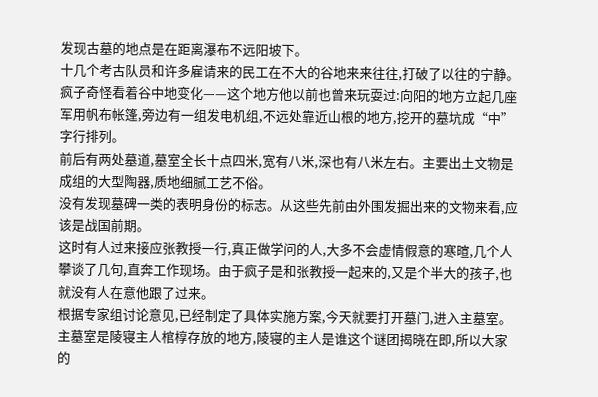发现古墓的地点是在距离瀑布不远阳坡下。
十几个考古队员和许多雇请来的民工在不大的谷地来来往往,打破了以往的宁静。
疯子奇怪看着谷中地变化——这个地方他以前也曾来玩耍过:向阳的地方立起几座军用帆布帐篷,旁边有一组发电机组,不远处靠近山根的地方,挖开的墓坑成“中”字行排列。
前后有两处墓道,墓室全长十点四米,宽有八米,深也有八米左右。主要出土文物是成组的大型陶器,质地细腻工艺不俗。
没有发现墓碑一类的表明身份的标志。从这些先前由外围发掘出来的文物来看,应该是战国前期。
这时有人过来接应张教授一行,真正做学问的人,大多不会虚情假意的寒暄,几个人攀谈了几句,直奔工作现场。由于疯子是和张教授一起来的,又是个半大的孩子,也就没有人在意他跟了过来。
根据专家组讨论意见,已经制定了具体实施方案,今天就要打开墓门,进入主墓室。
主墓室是陵寝主人棺椁存放的地方,陵寝的主人是谁这个谜团揭晓在即,所以大家的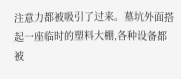注意力都被吸引了过来。墓坑外面搭起一座临时的塑料大棚,各种设备都被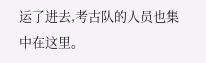运了进去,考古队的人员也集中在这里。